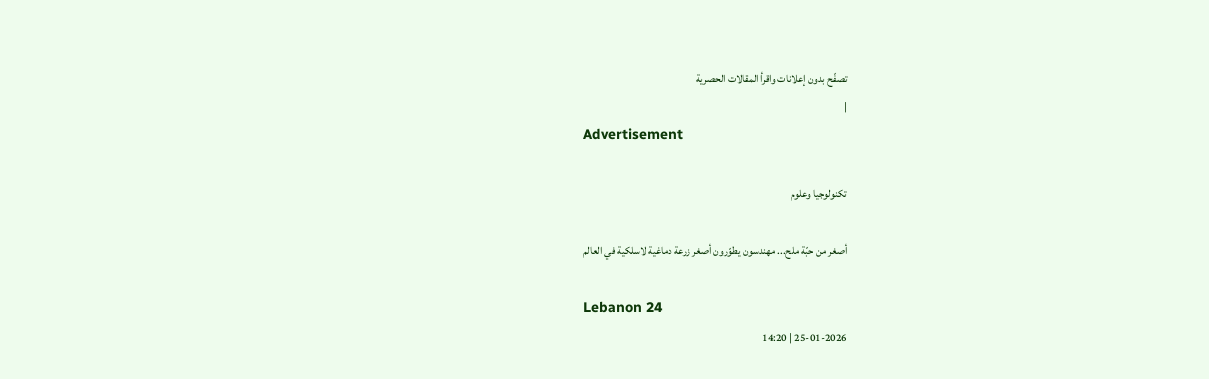تصفّح بدون إعلانات واقرأ المقالات الحصرية
|
Advertisement

تكنولوجيا وعلوم

أصغر من حبّة ملح... مهندسون يطوّرون أصغر زرعة دماغية لاسلكية في العالم

Lebanon 24
25-01-2026 | 14:20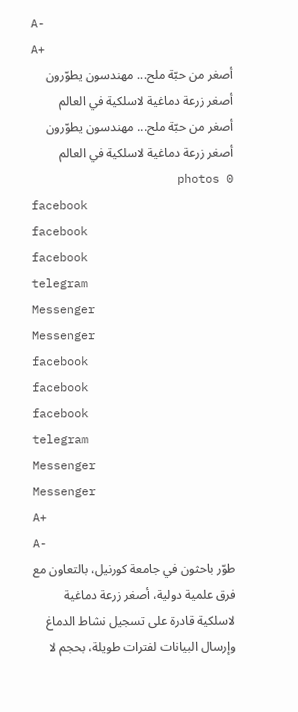A-
A+
أصغر من حبّة ملح... مهندسون يطوّرون أصغر زرعة دماغية لاسلكية في العالم
أصغر من حبّة ملح... مهندسون يطوّرون أصغر زرعة دماغية لاسلكية في العالم photos 0
facebook
facebook
facebook
telegram
Messenger
Messenger
facebook
facebook
facebook
telegram
Messenger
Messenger
A+
A-
طوّر باحثون في جامعة كورنيل، بالتعاون مع فرق علمية دولية، أصغر زرعة دماغية لاسلكية قادرة على تسجيل نشاط الدماغ وإرسال البيانات لفترات طويلة، بحجم لا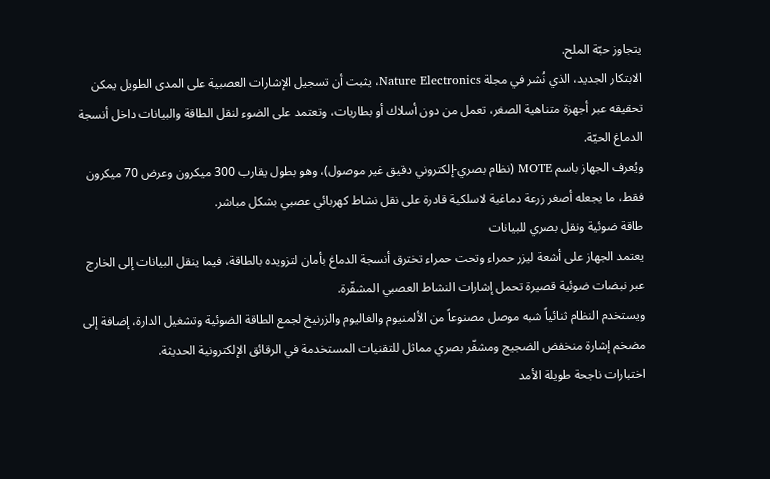يتجاوز حبّة الملح.
الابتكار الجديد، الذي نُشر في مجلة Nature Electronics، يثبت أن تسجيل الإشارات العصبية على المدى الطويل يمكن تحقيقه عبر أجهزة متناهية الصغر، تعمل من دون أسلاك أو بطاريات، وتعتمد على الضوء لنقل الطاقة والبيانات داخل أنسجة الدماغ الحيّة.
ويُعرف الجهاز باسم MOTE (نظام بصري-إلكتروني دقيق غير موصول)، وهو بطول يقارب 300 ميكرون وعرض 70 ميكرون فقط، ما يجعله أصغر زرعة دماغية لاسلكية قادرة على نقل نشاط كهربائي عصبي بشكل مباشر.
طاقة ضوئية ونقل بصري للبيانات
يعتمد الجهاز على أشعة ليزر حمراء وتحت حمراء تخترق أنسجة الدماغ بأمان لتزويده بالطاقة، فيما ينقل البيانات إلى الخارج عبر نبضات ضوئية قصيرة تحمل إشارات النشاط العصبي المشفّرة.
ويستخدم النظام ثنائياً شبه موصل مصنوعاً من الألمنيوم والغاليوم والزرنيخ لجمع الطاقة الضوئية وتشغيل الدارة، إضافة إلى مضخم إشارة منخفض الضجيج ومشفّر بصري مماثل للتقنيات المستخدمة في الرقائق الإلكترونية الحديثة.
اختبارات ناجحة طويلة الأمد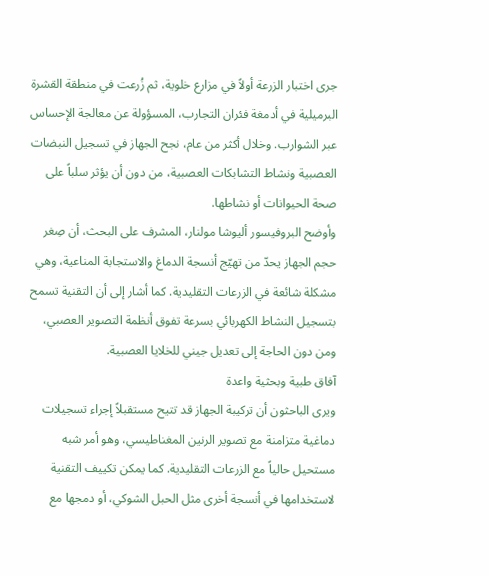جرى اختبار الزرعة أولاً في مزارع خلوية، ثم زُرعت في منطقة القشرة البرميلية في أدمغة فئران التجارب، المسؤولة عن معالجة الإحساس عبر الشوارب. وخلال أكثر من عام، نجح الجهاز في تسجيل النبضات العصبية ونشاط التشابكات العصبية، من دون أن يؤثر سلباً على صحة الحيوانات أو نشاطها.
وأوضح البروفيسور أليوشا مولنار، المشرف على البحث، أن صِغر حجم الجهاز يحدّ من تهيّج أنسجة الدماغ والاستجابة المناعية، وهي مشكلة شائعة في الزرعات التقليدية. كما أشار إلى أن التقنية تسمح بتسجيل النشاط الكهربائي بسرعة تفوق أنظمة التصوير العصبي، ومن دون الحاجة إلى تعديل جيني للخلايا العصبية.
آفاق طبية وبحثية واعدة
ويرى الباحثون أن تركيبة الجهاز قد تتيح مستقبلاً إجراء تسجيلات دماغية متزامنة مع تصوير الرنين المغناطيسي، وهو أمر شبه مستحيل حالياً مع الزرعات التقليدية. كما يمكن تكييف التقنية لاستخدامها في أنسجة أخرى مثل الحبل الشوكي، أو دمجها مع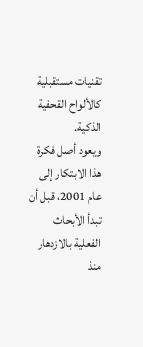تقنيات مستقبلية كالألواح القحفية الذكية.
ويعود أصل فكرة هذا الابتكار إلى عام 2001، قبل أن تبدأ الأبحاث الفعلية بالازدهار منذ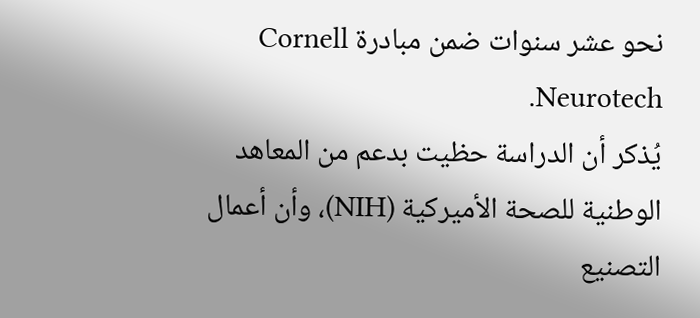نحو عشر سنوات ضمن مبادرة Cornell Neurotech.
يُذكر أن الدراسة حظيت بدعم من المعاهد الوطنية للصحة الأميركية (NIH)، وأن أعمال التصنيع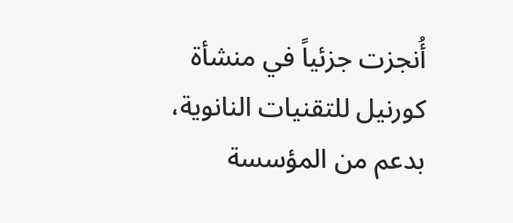أُنجزت جزئياً في منشأة كورنيل للتقنيات النانوية، بدعم من المؤسسة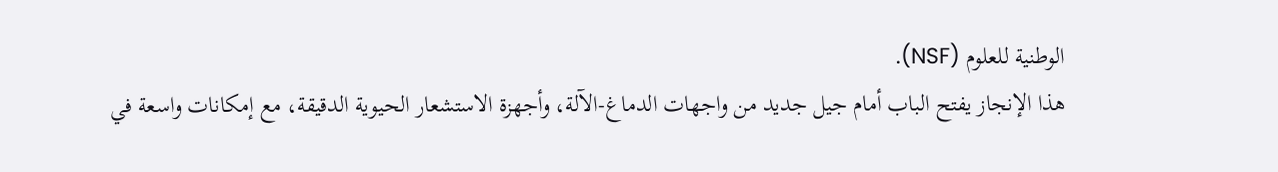الوطنية للعلوم (NSF).
هذا الإنجاز يفتح الباب أمام جيل جديد من واجهات الدماغ-الآلة، وأجهزة الاستشعار الحيوية الدقيقة، مع إمكانات واسعة في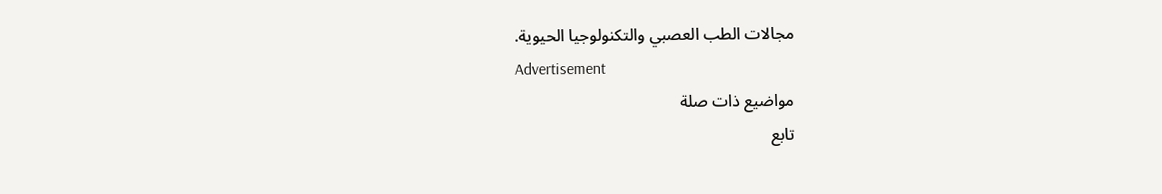مجالات الطب العصبي والتكنولوجيا الحيوية.
Advertisement
مواضيع ذات صلة
تابع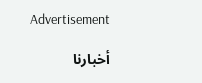Advertisement

أخبارنا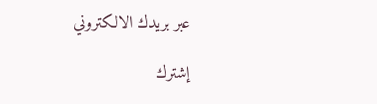عبر بريدك الالكتروني

إشترك